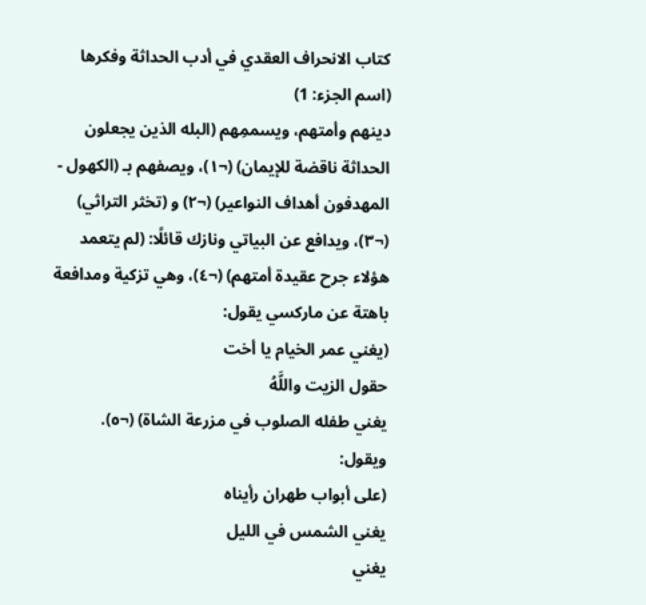كتاب الانحراف العقدي في أدب الحداثة وفكرها (اسم الجزء: 1)
دينهم وأمتهم، ويسممِهم (البله الذين يجعلون الحداثة ناقضة للإيمان) (¬١)، ويصفهم بـ (الكهول - المهدفون أهداف النواعير) (¬٢) و (تخثر التراثي) (¬٣)، ويدافع عن البياتي ونازك قائلًا: (لم يتعمد هؤلاء جرح عقيدة أمتهم) (¬٤)، وهي تزكية ومدافعة باهتة عن ماركسي يقول:
(يغني عمر الخيام يا أخت
حقول الزيت واللَّهُ
يغني طفله الصلوب في مزرعة الشاة) (¬٥).
ويقول:
(على أبواب طهران رأيناه
يغني الشمس في الليل
يغني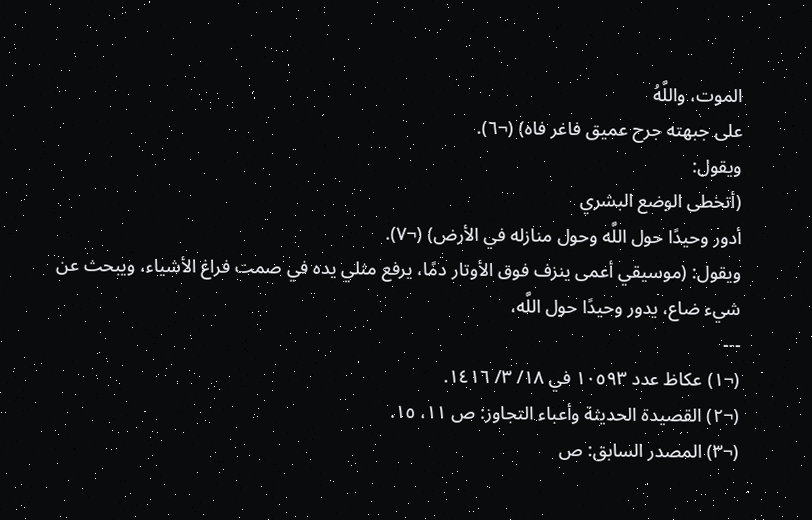الموت، واللَّهُ
على جبهته جرح عميق فاغر فاه) (¬٦).
ويقول:
(أتخطى الوضع البشري
أدور وحيدًا حول اللَّه وحول منازله في الأرض) (¬٧).
ويقول: (موسيقي أعمى ينزف فوق الأوتار دمًا، يرفع مثلي يده في صمت فراغ الأشياء، ويبحث عن شيء ضاع، يدور وحيدًا حول اللَّه،
---
(¬١) عكاظ عدد ١٠٥٩٣ في ١٨/ ٣/ ١٤١٦.
(¬٢) القصيدة الحديثة وأعباء التجاوز: ص ١١، ١٥.
(¬٣) المصدر السابق: ص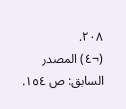٢٠٨.
(¬٤) المصدر السابق: ص ١٥٤.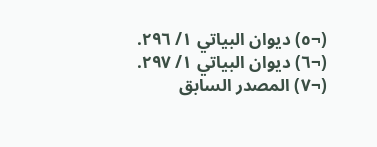(¬٥) ديوان البياتي ١/ ٢٩٦.
(¬٦) ديوان البياتي ١/ ٢٩٧.
(¬٧) المصدر السابق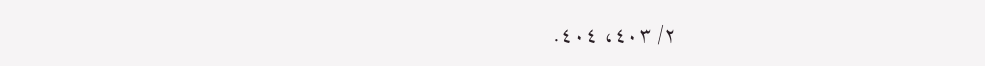٢/ ٤٠٣، ٤٠٤.